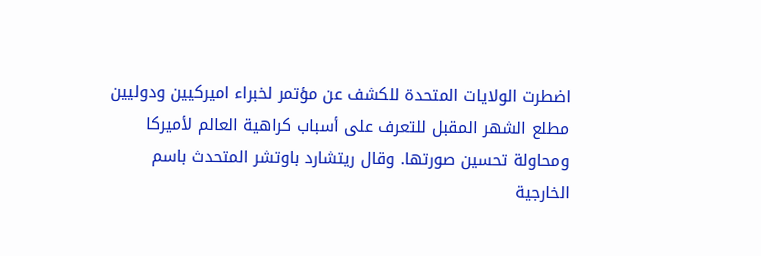اضطرت الولايات المتحدة للكشف عن مؤتمر لخبراء اميركيين ودوليين مطلع الشهر المقبل للتعرف على أسباب كراهية العالم لأميركا ومحاولة تحسين صورتها. وقال ريتشارد باوتشر المتحدث باسم الخارجية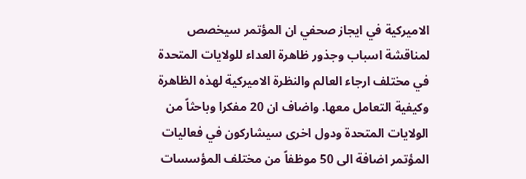الاميركية في ايجاز صحفي ان المؤتمر سيخصص لمناقشة اسباب وجذور ظاهرة العداء للولايات المتحدة في مختلف ارجاء العالم والنظرة الاميركية لهذه الظاهرة وكيفية التعامل معها. واضاف ان 20 مفكرا وباحثاً من الولايات المتحدة ودول اخرى سيشاركون في فعاليات المؤتمر اضافة الى 50 موظفاً من مختلف المؤسسات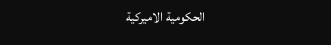الحكومية الاميركية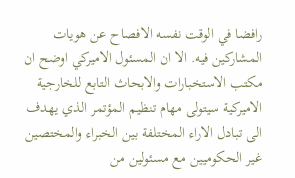رافضا في الوقت نفسه الافصاح عن هويات المشاركين فيه. الا ان المسئول الاميركي اوضح ان مكتب الاستخبارات والابحاث التابع للخارجية الاميركية سيتولى مهام تنظيم المؤتمر الذي يهدف الى تبادل الاراء المختلفة بين الخبراء والمختصين غير الحكوميين مع مسئولين من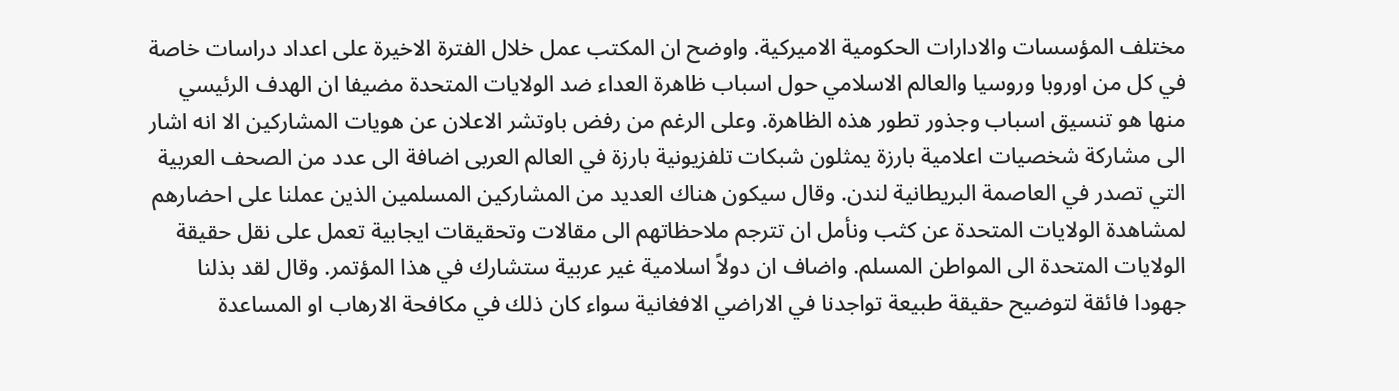مختلف المؤسسات والادارات الحكومية الاميركية. واوضح ان المكتب عمل خلال الفترة الاخيرة على اعداد دراسات خاصة في كل من اوروبا وروسيا والعالم الاسلامي حول اسباب ظاهرة العداء ضد الولايات المتحدة مضيفا ان الهدف الرئيسي منها هو تنسيق اسباب وجذور تطور هذه الظاهرة. وعلى الرغم من رفض باوتشر الاعلان عن هويات المشاركين الا انه اشار الى مشاركة شخصيات اعلامية بارزة يمثلون شبكات تلفزيونية بارزة في العالم العربى اضافة الى عدد من الصحف العربية التي تصدر في العاصمة البريطانية لندن. وقال سيكون هناك العديد من المشاركين المسلمين الذين عملنا على احضارهم لمشاهدة الولايات المتحدة عن كثب ونأمل ان تترجم ملاحظاتهم الى مقالات وتحقيقات ايجابية تعمل على نقل حقيقة الولايات المتحدة الى المواطن المسلم. واضاف ان دولاً اسلامية غير عربية ستشارك في هذا المؤتمر. وقال لقد بذلنا جهودا فائقة لتوضيح حقيقة طبيعة تواجدنا في الاراضي الافغانية سواء كان ذلك في مكافحة الارهاب او المساعدة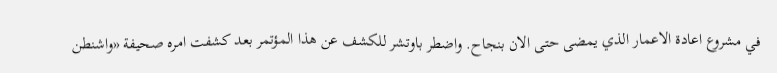في مشروع اعادة الاعمار الذي يمضى حتى الان بنجاح. واضطر باوتشر للكشف عن هذا المؤتمر بعد كشفت امره صحيفة «واشنطن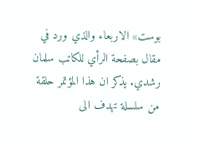بوست» الاربعاء والذي ورد في مقال بصفحة الرأي للكاتب سلمان رشدي. يذكر ان هذا المؤتمر حلقة من سلسلة تهدف الى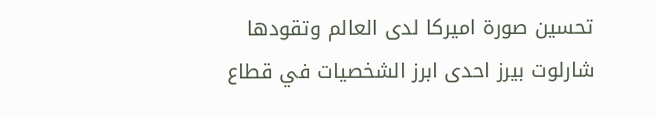تحسين صورة اميركا لدى العالم وتقودها شارلوت بيرز احدى ابرز الشخصيات في قطاع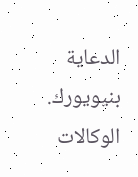الدعاية بنيويورك. الوكالات